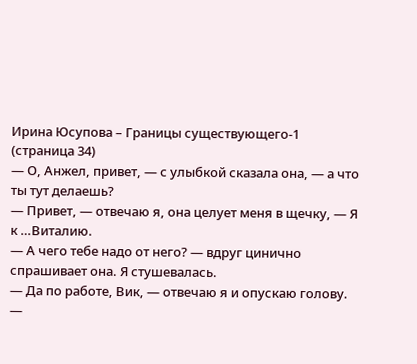Ирина Юсупова – Границы существующего-1 (страница 34)
— О, Анжел, привет, — с улыбкой сказала она, — а что ты тут делаешь?
— Привет, — отвечаю я, она целует меня в щечку, — Я к …Виталию.
— А чего тебе надо от него? — вдруг цинично спрашивает она. Я стушевалась.
— Да по работе, Вик, — отвечаю я и опускаю голову.
—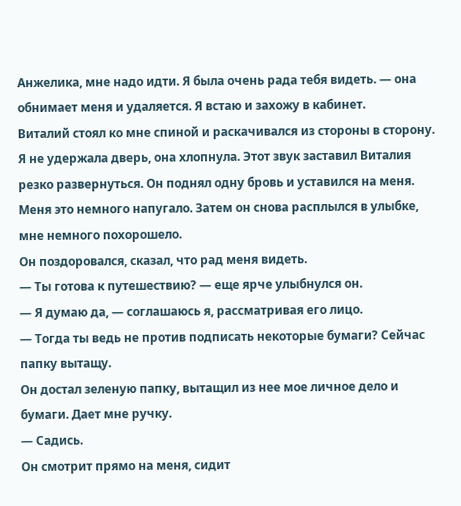Анжелика, мне надо идти. Я была очень рада тебя видеть. — она обнимает меня и удаляется. Я встаю и захожу в кабинет.
Виталий стоял ко мне спиной и раскачивался из стороны в сторону. Я не удержала дверь, она хлопнула. Этот звук заставил Виталия резко развернуться. Он поднял одну бровь и уставился на меня. Меня это немного напугало. Затем он снова расплылся в улыбке, мне немного похорошело.
Он поздоровался, сказал, что рад меня видеть.
— Ты готова к путешествию? — еще ярче улыбнулся он.
— Я думаю да, — соглашаюсь я, рассматривая его лицо.
— Тогда ты ведь не против подписать некоторые бумаги? Сейчас папку вытащу.
Он достал зеленую папку, вытащил из нее мое личное дело и бумаги. Дает мне ручку.
— Садись.
Он смотрит прямо на меня, сидит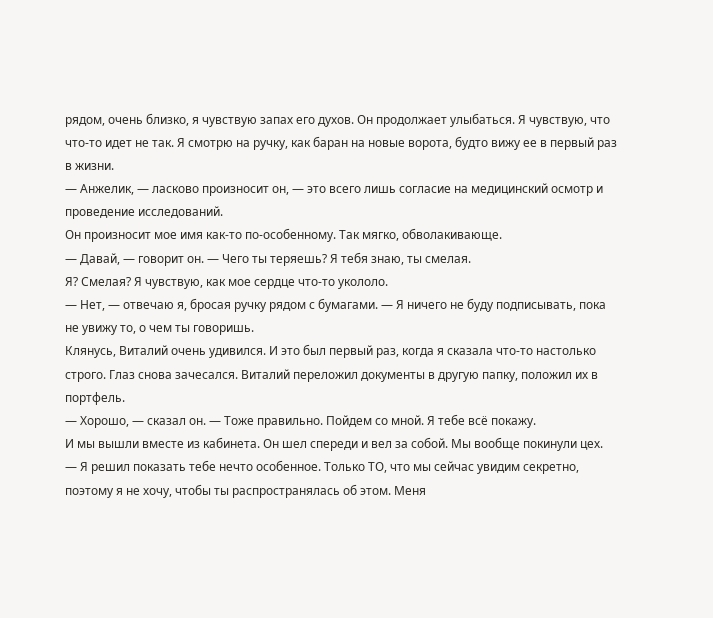рядом, очень близко, я чувствую запах его духов. Он продолжает улыбаться. Я чувствую, что что-то идет не так. Я смотрю на ручку, как баран на новые ворота, будто вижу ее в первый раз в жизни.
— Анжелик, — ласково произносит он, — это всего лишь согласие на медицинский осмотр и проведение исследований.
Он произносит мое имя как-то по-особенному. Так мягко, обволакивающе.
— Давай, — говорит он. — Чего ты теряешь? Я тебя знаю, ты смелая.
Я? Смелая? Я чувствую, как мое сердце что-то укололо.
— Нет, — отвечаю я, бросая ручку рядом с бумагами. — Я ничего не буду подписывать, пока не увижу то, о чем ты говоришь.
Клянусь, Виталий очень удивился. И это был первый раз, когда я сказала что-то настолько строго. Глаз снова зачесался. Виталий переложил документы в другую папку, положил их в портфель.
— Хорошо, — сказал он. — Тоже правильно. Пойдем со мной. Я тебе всё покажу.
И мы вышли вместе из кабинета. Он шел спереди и вел за собой. Мы вообще покинули цех.
— Я решил показать тебе нечто особенное. Только ТО, что мы сейчас увидим секретно, поэтому я не хочу, чтобы ты распространялась об этом. Меня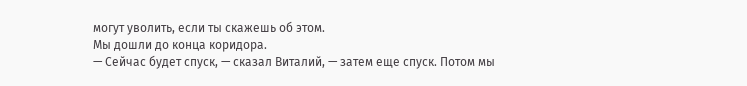могут уволить, если ты скажешь об этом.
Мы дошли до конца коридора.
— Сейчас будет спуск, — сказал Виталий, — затем еще спуск. Потом мы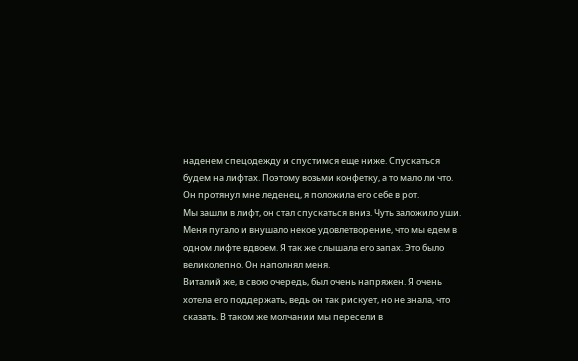наденем спецодежду и спустимся еще ниже. Спускаться будем на лифтах. Поэтому возьми конфетку, а то мало ли что.
Он протянул мне леденец, я положила его себе в рот.
Мы зашли в лифт, он стал спускаться вниз. Чуть заложило уши.
Меня пугало и внушало некое удовлетворение, что мы едем в одном лифте вдвоем. Я так же слышала его запах. Это было великолепно. Он наполнял меня.
Виталий же, в свою очередь, был очень напряжен. Я очень хотела его поддержать, ведь он так рискует, но не знала, что сказать. В таком же молчании мы пересели в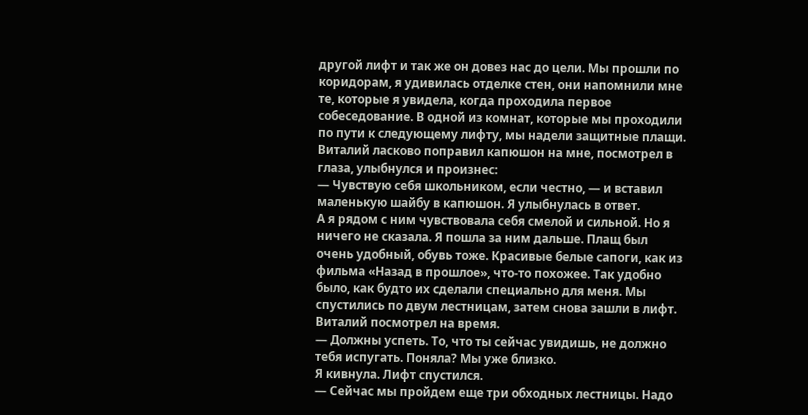другой лифт и так же он довез нас до цели. Мы прошли по коридорам, я удивилась отделке стен, они напомнили мне те, которые я увидела, когда проходила первое собеседование. В одной из комнат, которые мы проходили по пути к следующему лифту, мы надели защитные плащи. Виталий ласково поправил капюшон на мне, посмотрел в глаза, улыбнулся и произнес:
— Чувствую себя школьником, если честно, — и вставил маленькую шайбу в капюшон. Я улыбнулась в ответ.
А я рядом с ним чувствовала себя смелой и сильной. Но я ничего не сказала. Я пошла за ним дальше. Плащ был очень удобный, обувь тоже. Красивые белые сапоги, как из фильма «Назад в прошлое», что-то похожее. Так удобно было, как будто их сделали специально для меня. Мы спустились по двум лестницам, затем снова зашли в лифт. Виталий посмотрел на время.
— Должны успеть. То, что ты сейчас увидишь, не должно тебя испугать. Поняла? Мы уже близко.
Я кивнула. Лифт спустился.
— Сейчас мы пройдем еще три обходных лестницы. Надо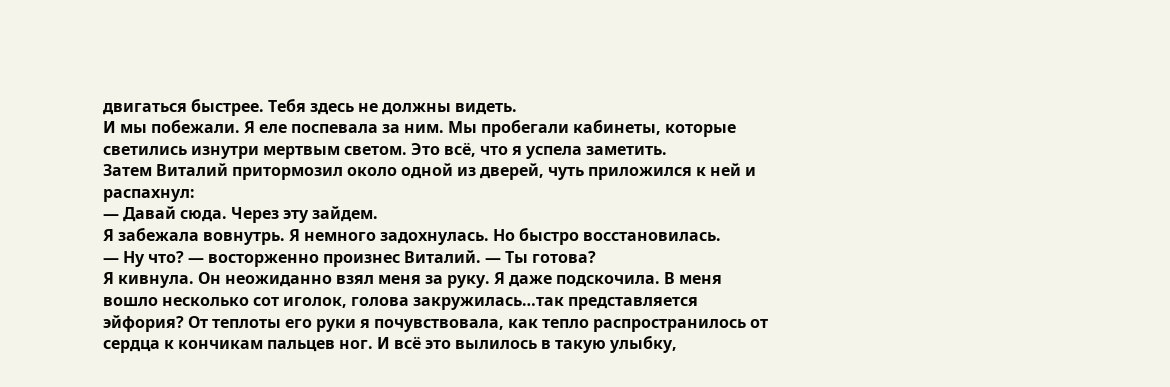двигаться быстрее. Тебя здесь не должны видеть.
И мы побежали. Я еле поспевала за ним. Мы пробегали кабинеты, которые светились изнутри мертвым светом. Это всё, что я успела заметить.
Затем Виталий притормозил около одной из дверей, чуть приложился к ней и распахнул:
— Давай сюда. Через эту зайдем.
Я забежала вовнутрь. Я немного задохнулась. Но быстро восстановилась.
— Ну что? — восторженно произнес Виталий. — Ты готова?
Я кивнула. Он неожиданно взял меня за руку. Я даже подскочила. В меня вошло несколько сот иголок, голова закружилась…так представляется эйфория? От теплоты его руки я почувствовала, как тепло распространилось от сердца к кончикам пальцев ног. И всё это вылилось в такую улыбку,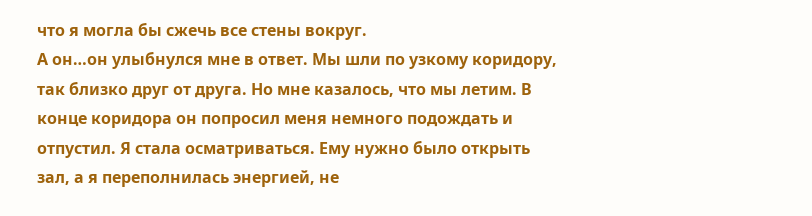что я могла бы сжечь все стены вокруг.
А он…он улыбнулся мне в ответ. Мы шли по узкому коридору, так близко друг от друга. Но мне казалось, что мы летим. В конце коридора он попросил меня немного подождать и отпустил. Я стала осматриваться. Ему нужно было открыть зал, а я переполнилась энергией, не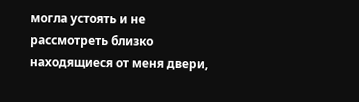могла устоять и не рассмотреть близко находящиеся от меня двери,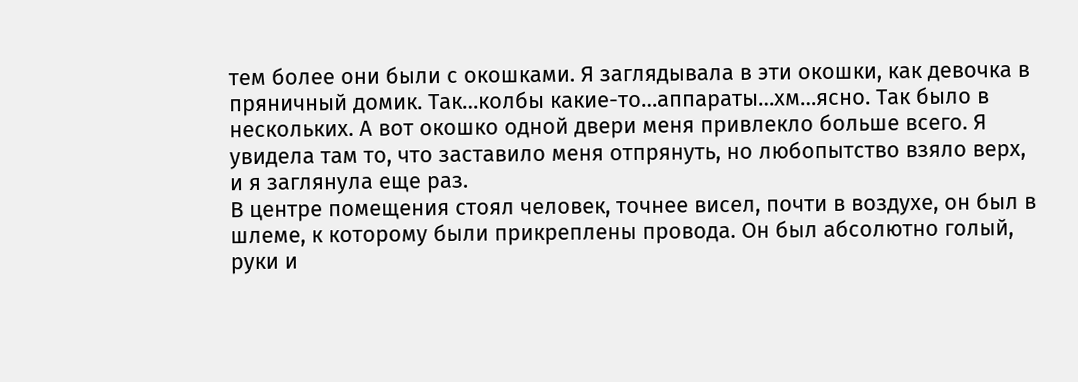тем более они были с окошками. Я заглядывала в эти окошки, как девочка в пряничный домик. Так…колбы какие-то…аппараты…хм…ясно. Так было в нескольких. А вот окошко одной двери меня привлекло больше всего. Я увидела там то, что заставило меня отпрянуть, но любопытство взяло верх, и я заглянула еще раз.
В центре помещения стоял человек, точнее висел, почти в воздухе, он был в шлеме, к которому были прикреплены провода. Он был абсолютно голый, руки и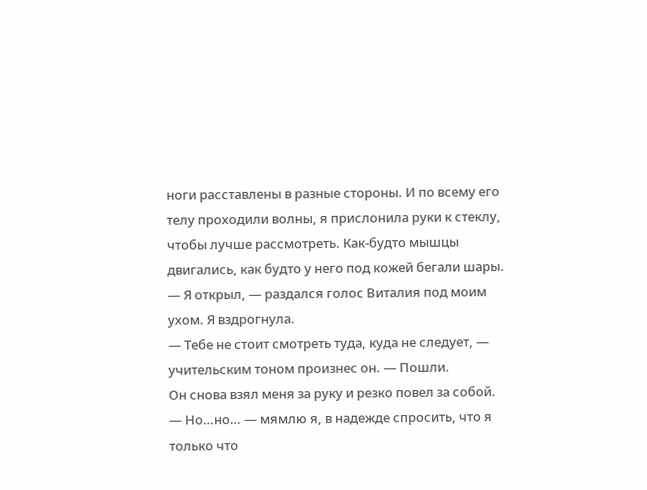ноги расставлены в разные стороны. И по всему его телу проходили волны, я прислонила руки к стеклу, чтобы лучше рассмотреть. Как-будто мышцы двигались, как будто у него под кожей бегали шары.
— Я открыл, — раздался голос Виталия под моим ухом. Я вздрогнула.
— Тебе не стоит смотреть туда, куда не следует, — учительским тоном произнес он. — Пошли.
Он снова взял меня за руку и резко повел за собой.
— Но…но… — мямлю я, в надежде спросить, что я только что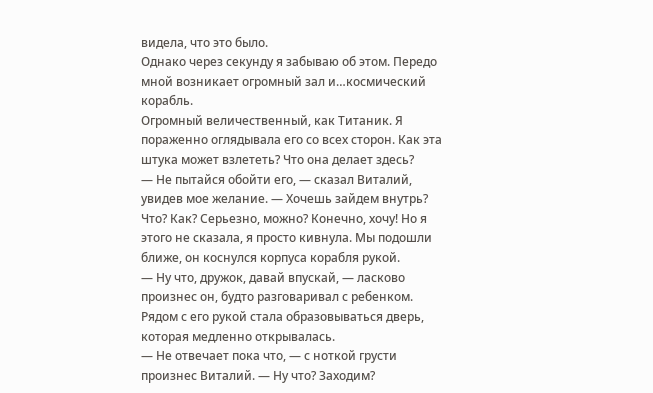видела, что это было.
Однако через секунду я забываю об этом. Передо мной возникает огромный зал и…космический корабль.
Огромный величественный, как Титаник. Я пораженно оглядывала его со всех сторон. Как эта штука может взлететь? Что она делает здесь?
— Не пытайся обойти его, — сказал Виталий, увидев мое желание. — Хочешь зайдем внутрь?
Что? Как? Серьезно, можно? Конечно, хочу! Но я этого не сказала, я просто кивнула. Мы подошли ближе, он коснулся корпуса корабля рукой.
— Ну что, дружок, давай впускай, — ласково произнес он, будто разговаривал с ребенком. Рядом с его рукой стала образовываться дверь, которая медленно открывалась.
— Не отвечает пока что, — с ноткой грусти произнес Виталий. — Ну что? Заходим?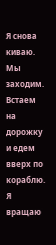Я снова киваю. Мы заходим. Встаем на дорожку и едем вверх по кораблю. Я вращаю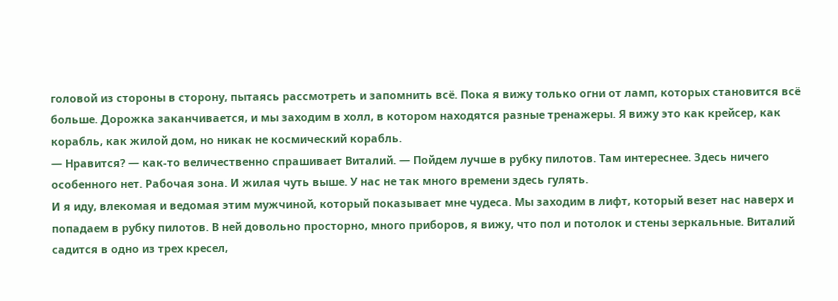головой из стороны в сторону, пытаясь рассмотреть и запомнить всё. Пока я вижу только огни от ламп, которых становится всё больше. Дорожка заканчивается, и мы заходим в холл, в котором находятся разные тренажеры. Я вижу это как крейсер, как корабль, как жилой дом, но никак не космический корабль.
— Нравится? — как-то величественно спрашивает Виталий. — Пойдем лучше в рубку пилотов. Там интереснее. Здесь ничего особенного нет. Рабочая зона. И жилая чуть выше. У нас не так много времени здесь гулять.
И я иду, влекомая и ведомая этим мужчиной, который показывает мне чудеса. Мы заходим в лифт, который везет нас наверх и попадаем в рубку пилотов. В ней довольно просторно, много приборов, я вижу, что пол и потолок и стены зеркальные. Виталий садится в одно из трех кресел,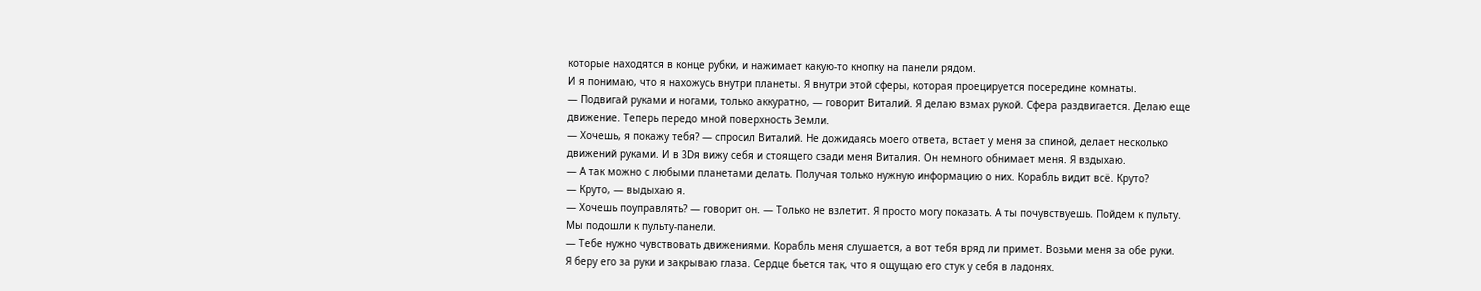которые находятся в конце рубки, и нажимает какую-то кнопку на панели рядом.
И я понимаю, что я нахожусь внутри планеты. Я внутри этой сферы, которая проецируется посередине комнаты.
— Подвигай руками и ногами, только аккуратно, — говорит Виталий. Я делаю взмах рукой. Сфера раздвигается. Делаю еще движение. Теперь передо мной поверхность Земли.
— Хочешь, я покажу тебя? — спросил Виталий. Не дожидаясь моего ответа, встает у меня за спиной, делает несколько движений руками. И в 3Dя вижу себя и стоящего сзади меня Виталия. Он немного обнимает меня. Я вздыхаю.
— А так можно с любыми планетами делать. Получая только нужную информацию о них. Корабль видит всё. Круто?
— Круто, — выдыхаю я.
— Хочешь поуправлять? — говорит он. — Только не взлетит. Я просто могу показать. А ты почувствуешь. Пойдем к пульту.
Мы подошли к пульту-панели.
— Тебе нужно чувствовать движениями. Корабль меня слушается, а вот тебя вряд ли примет. Возьми меня за обе руки.
Я беру его за руки и закрываю глаза. Сердце бьется так, что я ощущаю его стук у себя в ладонях.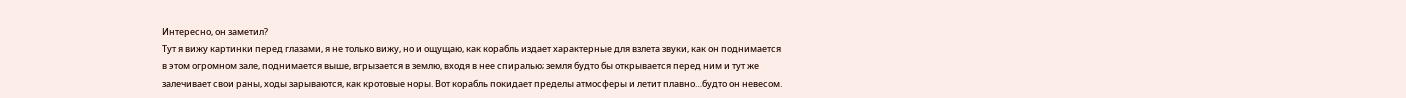Интересно, он заметил?
Тут я вижу картинки перед глазами, я не только вижу, но и ощущаю, как корабль издает характерные для взлета звуки, как он поднимается в этом огромном зале, поднимается выше, вгрызается в землю, входя в нее спиралью; земля будто бы открывается перед ним и тут же залечивает свои раны, ходы зарываются, как кротовые норы. Вот корабль покидает пределы атмосферы и летит плавно…будто он невесом.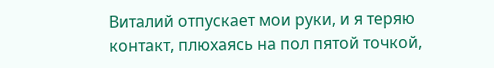Виталий отпускает мои руки, и я теряю контакт, плюхаясь на пол пятой точкой,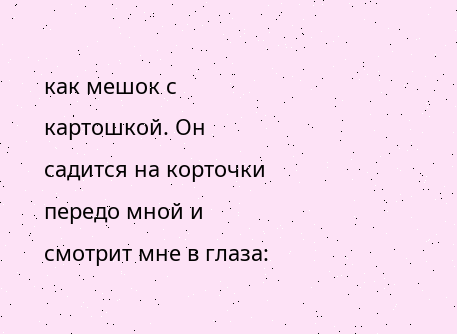как мешок с картошкой. Он садится на корточки передо мной и смотрит мне в глаза: